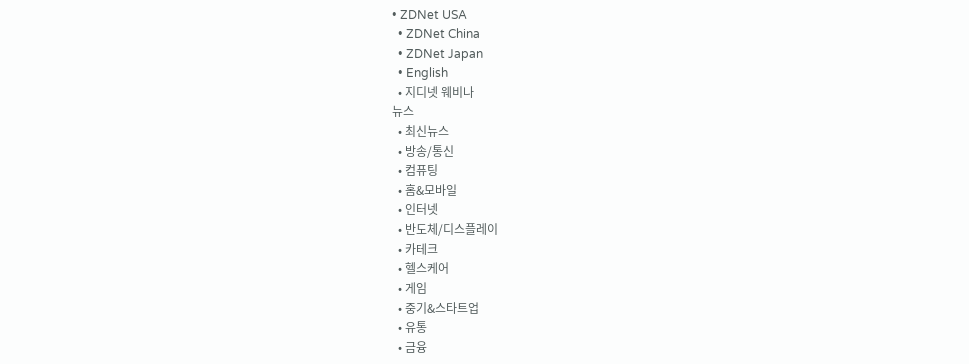• ZDNet USA
  • ZDNet China
  • ZDNet Japan
  • English
  • 지디넷 웨비나
뉴스
  • 최신뉴스
  • 방송/통신
  • 컴퓨팅
  • 홈&모바일
  • 인터넷
  • 반도체/디스플레이
  • 카테크
  • 헬스케어
  • 게임
  • 중기&스타트업
  • 유통
  • 금융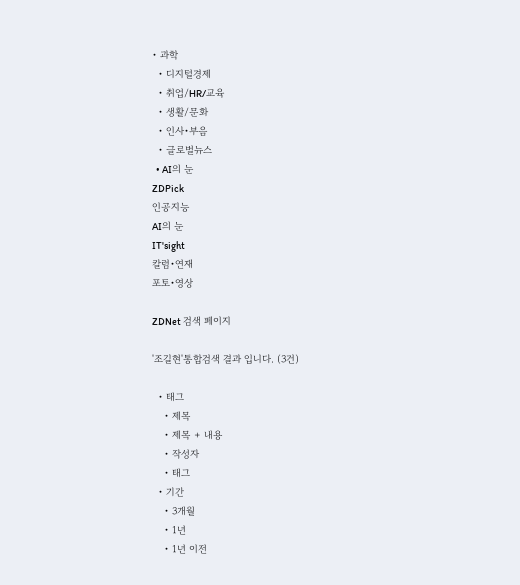• 과학
  • 디지털경제
  • 취업/HR/교육
  • 생활/문화
  • 인사•부음
  • 글로벌뉴스
  • AI의 눈
ZDPick
인공지능
AI의 눈
IT'sight
칼럼•연재
포토•영상

ZDNet 검색 페이지

'조길현'통합검색 결과 입니다. (3건)

  • 태그
    • 제목
    • 제목 + 내용
    • 작성자
    • 태그
  • 기간
    • 3개월
    • 1년
    • 1년 이전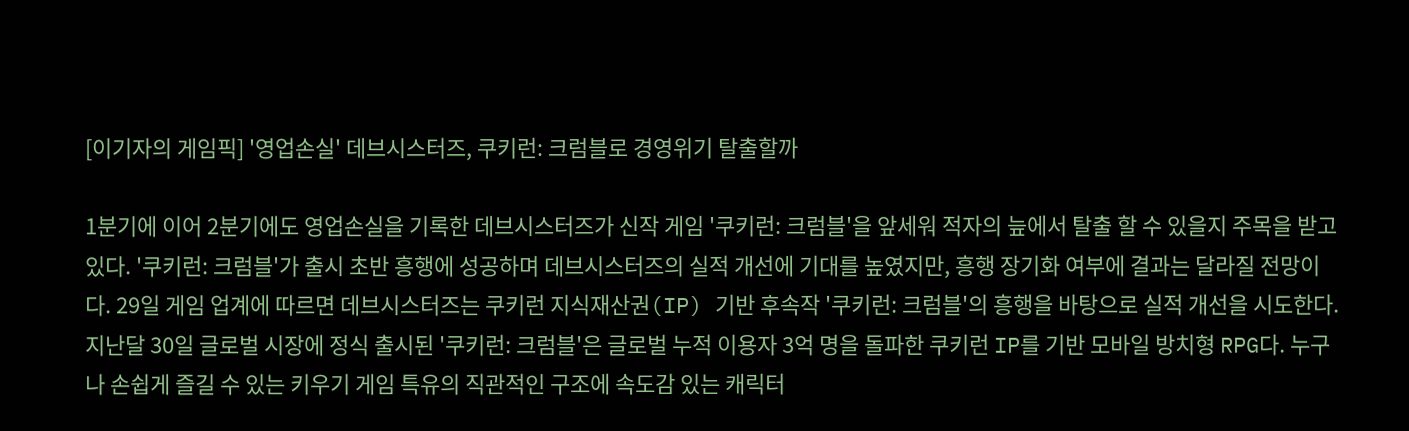[이기자의 게임픽] '영업손실' 데브시스터즈, 쿠키런: 크럼블로 경영위기 탈출할까

1분기에 이어 2분기에도 영업손실을 기록한 데브시스터즈가 신작 게임 '쿠키런: 크럼블'을 앞세워 적자의 늪에서 탈출 할 수 있을지 주목을 받고 있다. '쿠키런: 크럼블'가 출시 초반 흥행에 성공하며 데브시스터즈의 실적 개선에 기대를 높였지만, 흥행 장기화 여부에 결과는 달라질 전망이다. 29일 게임 업계에 따르면 데브시스터즈는 쿠키런 지식재산권(IP) 기반 후속작 '쿠키런: 크럼블'의 흥행을 바탕으로 실적 개선을 시도한다. 지난달 30일 글로벌 시장에 정식 출시된 '쿠키런: 크럼블'은 글로벌 누적 이용자 3억 명을 돌파한 쿠키런 IP를 기반 모바일 방치형 RPG다. 누구나 손쉽게 즐길 수 있는 키우기 게임 특유의 직관적인 구조에 속도감 있는 캐릭터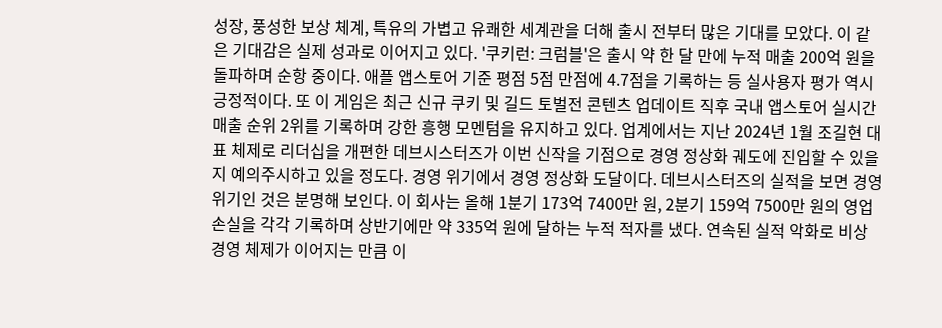성장, 풍성한 보상 체계, 특유의 가볍고 유쾌한 세계관을 더해 출시 전부터 많은 기대를 모았다. 이 같은 기대감은 실제 성과로 이어지고 있다. '쿠키런: 크럼블'은 출시 약 한 달 만에 누적 매출 200억 원을 돌파하며 순항 중이다. 애플 앱스토어 기준 평점 5점 만점에 4.7점을 기록하는 등 실사용자 평가 역시 긍정적이다. 또 이 게임은 최근 신규 쿠키 및 길드 토벌전 콘텐츠 업데이트 직후 국내 앱스토어 실시간 매출 순위 2위를 기록하며 강한 흥행 모멘텀을 유지하고 있다. 업계에서는 지난 2024년 1월 조길현 대표 체제로 리더십을 개편한 데브시스터즈가 이번 신작을 기점으로 경영 정상화 궤도에 진입할 수 있을지 예의주시하고 있을 정도다. 경영 위기에서 경영 정상화 도달이다. 데브시스터즈의 실적을 보면 경영 위기인 것은 분명해 보인다. 이 회사는 올해 1분기 173억 7400만 원, 2분기 159억 7500만 원의 영업손실을 각각 기록하며 상반기에만 약 335억 원에 달하는 누적 적자를 냈다. 연속된 실적 악화로 비상경영 체제가 이어지는 만큼 이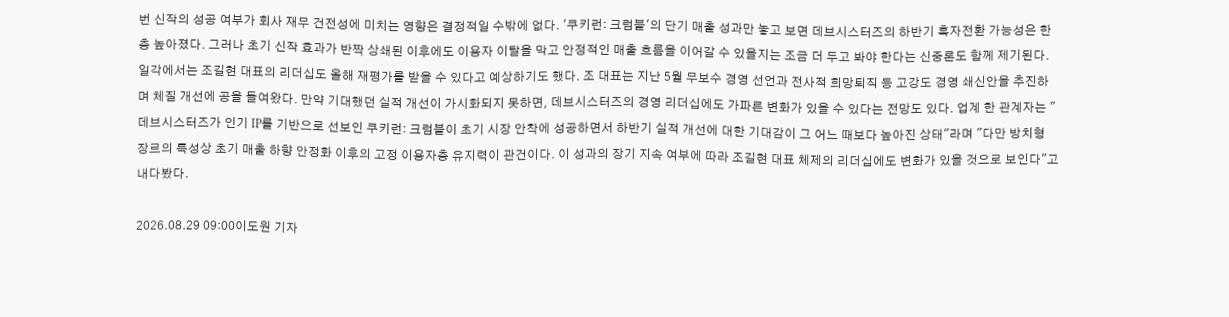번 신작의 성공 여부가 회사 재무 건전성에 미치는 영향은 결정적일 수밖에 없다. '쿠키런: 크럼블'의 단기 매출 성과만 놓고 보면 데브시스터즈의 하반기 흑자전환 가능성은 한층 높아졌다. 그러나 초기 신작 효과가 반짝 상쇄된 이후에도 이용자 이탈을 막고 안정적인 매출 흐름을 이어갈 수 있을지는 조금 더 두고 봐야 한다는 신중론도 함께 제기된다. 일각에서는 조길현 대표의 리더십도 올해 재평가를 받을 수 있다고 예상하기도 했다. 조 대표는 지난 5월 무보수 경영 선언과 전사적 희망퇴직 등 고강도 경영 쇄신안을 추진하며 체질 개선에 공을 들여왔다. 만약 기대했던 실적 개선이 가시화되지 못하면, 데브시스터즈의 경영 리더십에도 가파른 변화가 있을 수 있다는 전망도 있다. 업계 한 관계자는 "데브시스터즈가 인기 IP를 기반으로 선보인 쿠키런: 크럼블이 초기 시장 안착에 성공하면서 하반기 실적 개선에 대한 기대감이 그 어느 때보다 높아진 상태"라며 "다만 방치형 장르의 특성상 초기 매출 하향 안정화 이후의 고정 이용자층 유지력이 관건이다. 이 성과의 장기 지속 여부에 따라 조길현 대표 체제의 리더십에도 변화가 있을 것으로 보인다"고 내다봤다.

2026.08.29 09:00이도원 기자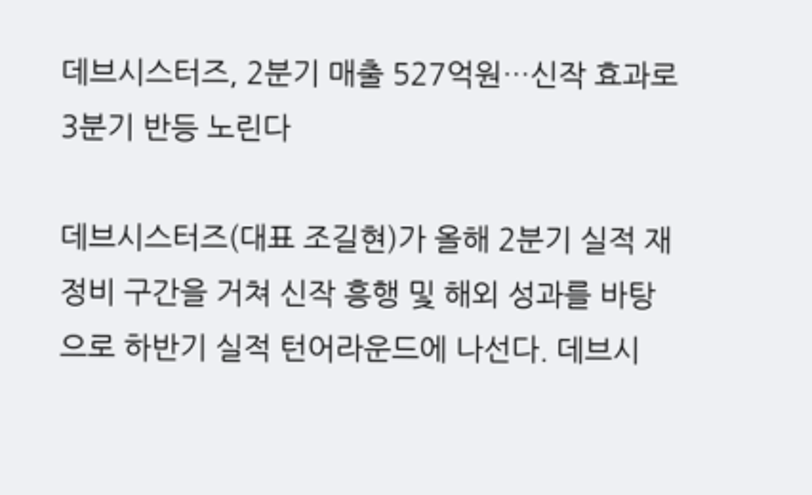데브시스터즈, 2분기 매출 527억원…신작 효과로 3분기 반등 노린다

데브시스터즈(대표 조길현)가 올해 2분기 실적 재정비 구간을 거쳐 신작 흥행 및 해외 성과를 바탕으로 하반기 실적 턴어라운드에 나선다. 데브시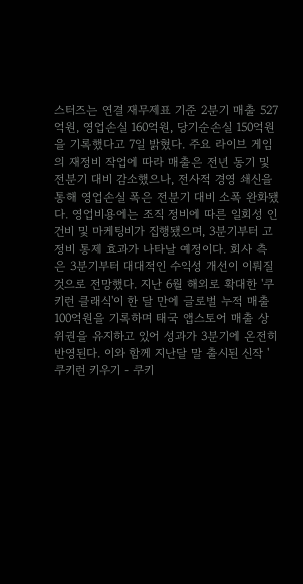스터즈는 연결 재무제표 기준 2분기 매출 527억원, 영업손실 160억원, 당기순손실 150억원을 기록했다고 7일 밝혔다. 주요 라이브 게임의 재정비 작업에 따라 매출은 전년 동기 및 전분기 대비 감소했으나, 전사적 경영 쇄신을 통해 영업손실 폭은 전분기 대비 소폭 완화됐다. 영업비용에는 조직 정비에 따른 일회성 인건비 및 마케팅비가 집행됐으며, 3분기부터 고정비 통제 효과가 나타날 예정이다. 회사 측은 3분기부터 대대적인 수익성 개선이 이뤄질 것으로 전망했다. 지난 6월 해외로 확대한 '쿠키런 클래식'이 한 달 만에 글로벌 누적 매출 100억원을 기록하며 태국 앱스토어 매출 상위권을 유지하고 있어 성과가 3분기에 온전히 반영된다. 이와 함께 지난달 말 출시된 신작 '쿠키런 키우기 - 쿠키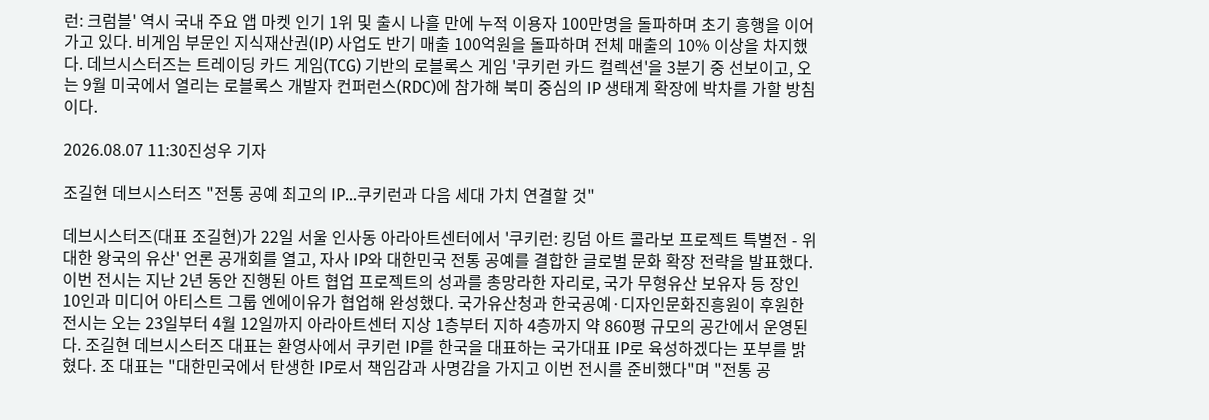런: 크럼블' 역시 국내 주요 앱 마켓 인기 1위 및 출시 나흘 만에 누적 이용자 100만명을 돌파하며 초기 흥행을 이어가고 있다. 비게임 부문인 지식재산권(IP) 사업도 반기 매출 100억원을 돌파하며 전체 매출의 10% 이상을 차지했다. 데브시스터즈는 트레이딩 카드 게임(TCG) 기반의 로블록스 게임 '쿠키런 카드 컬렉션'을 3분기 중 선보이고, 오는 9월 미국에서 열리는 로블록스 개발자 컨퍼런스(RDC)에 참가해 북미 중심의 IP 생태계 확장에 박차를 가할 방침이다.

2026.08.07 11:30진성우 기자

조길현 데브시스터즈 "전통 공예 최고의 IP…쿠키런과 다음 세대 가치 연결할 것"

데브시스터즈(대표 조길현)가 22일 서울 인사동 아라아트센터에서 '쿠키런: 킹덤 아트 콜라보 프로젝트 특별전 - 위대한 왕국의 유산' 언론 공개회를 열고, 자사 IP와 대한민국 전통 공예를 결합한 글로벌 문화 확장 전략을 발표했다. 이번 전시는 지난 2년 동안 진행된 아트 협업 프로젝트의 성과를 총망라한 자리로, 국가 무형유산 보유자 등 장인 10인과 미디어 아티스트 그룹 엔에이유가 협업해 완성했다. 국가유산청과 한국공예·디자인문화진흥원이 후원한 전시는 오는 23일부터 4월 12일까지 아라아트센터 지상 1층부터 지하 4층까지 약 860평 규모의 공간에서 운영된다. 조길현 데브시스터즈 대표는 환영사에서 쿠키런 IP를 한국을 대표하는 국가대표 IP로 육성하겠다는 포부를 밝혔다. 조 대표는 "대한민국에서 탄생한 IP로서 책임감과 사명감을 가지고 이번 전시를 준비했다"며 "전통 공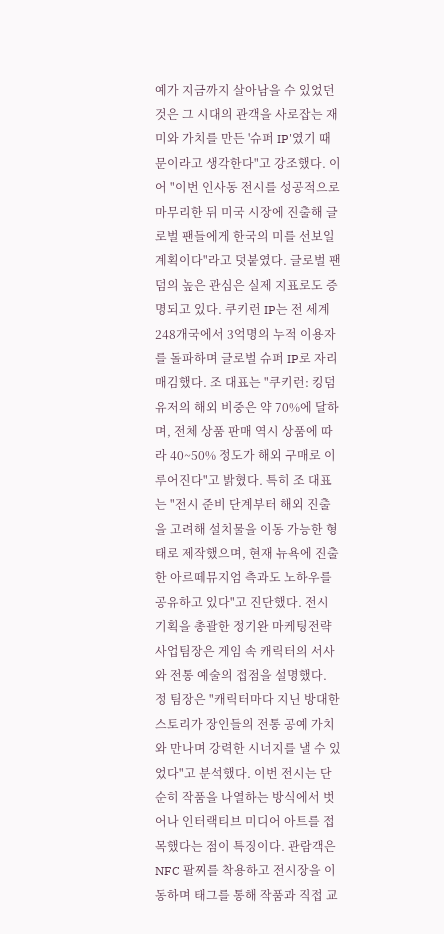예가 지금까지 살아남을 수 있었던 것은 그 시대의 관객을 사로잡는 재미와 가치를 만든 '슈퍼 IP'였기 때문이라고 생각한다"고 강조했다. 이어 "이번 인사동 전시를 성공적으로 마무리한 뒤 미국 시장에 진출해 글로벌 팬들에게 한국의 미를 선보일 계획이다"라고 덧붙였다. 글로벌 팬덤의 높은 관심은 실제 지표로도 증명되고 있다. 쿠키런 IP는 전 세계 248개국에서 3억명의 누적 이용자를 돌파하며 글로벌 슈퍼 IP로 자리매김했다. 조 대표는 "쿠키런: 킹덤 유저의 해외 비중은 약 70%에 달하며, 전체 상품 판매 역시 상품에 따라 40~50% 정도가 해외 구매로 이루어진다"고 밝혔다. 특히 조 대표는 "전시 준비 단계부터 해외 진출을 고려해 설치물을 이동 가능한 형태로 제작했으며, 현재 뉴욕에 진출한 아르떼뮤지엄 측과도 노하우를 공유하고 있다"고 진단했다. 전시 기획을 총괄한 정기완 마케팅전략사업팀장은 게임 속 캐릭터의 서사와 전통 예술의 접점을 설명했다. 정 팀장은 "캐릭터마다 지닌 방대한 스토리가 장인들의 전통 공예 가치와 만나며 강력한 시너지를 낼 수 있었다"고 분석했다. 이번 전시는 단순히 작품을 나열하는 방식에서 벗어나 인터랙티브 미디어 아트를 접목했다는 점이 특징이다. 관람객은 NFC 팔찌를 착용하고 전시장을 이동하며 태그를 통해 작품과 직접 교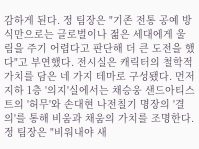감하게 된다. 정 팀장은 "기존 전통 공예 방식만으로는 글로벌이나 젊은 세대에게 울림을 주기 어렵다고 판단해 더 큰 도전을 했다"고 부연했다. 전시실은 캐릭터의 철학적 가치를 담은 네 가지 테마로 구성됐다. 먼저 지하 1층 '의지'실에서는 채승웅 샌드아티스트의 '허무'와 손대현 나전칠기 명장의 '결의'를 통해 비움과 채움의 가치를 조명한다. 정 팀장은 "비워내야 새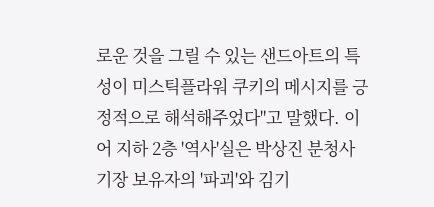로운 것을 그릴 수 있는 샌드아트의 특성이 미스틱플라워 쿠키의 메시지를 긍정적으로 해석해주었다"고 말했다. 이어 지하 2층 '역사'실은 박상진 분청사기장 보유자의 '파괴'와 김기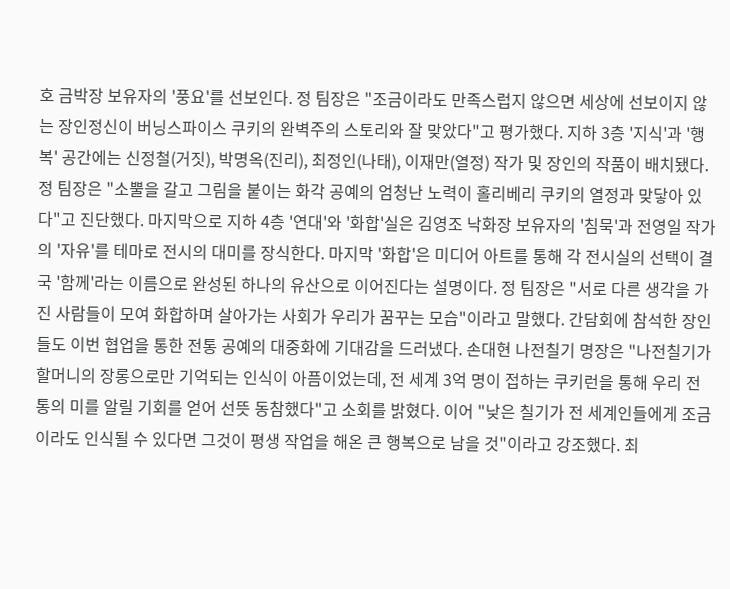호 금박장 보유자의 '풍요'를 선보인다. 정 팀장은 "조금이라도 만족스럽지 않으면 세상에 선보이지 않는 장인정신이 버닝스파이스 쿠키의 완벽주의 스토리와 잘 맞았다"고 평가했다. 지하 3층 '지식'과 '행복' 공간에는 신정철(거짓), 박명옥(진리), 최정인(나태), 이재만(열정) 작가 및 장인의 작품이 배치됐다. 정 팀장은 "소뿔을 갈고 그림을 붙이는 화각 공예의 엄청난 노력이 홀리베리 쿠키의 열정과 맞닿아 있다"고 진단했다. 마지막으로 지하 4층 '연대'와 '화합'실은 김영조 낙화장 보유자의 '침묵'과 전영일 작가의 '자유'를 테마로 전시의 대미를 장식한다. 마지막 '화합'은 미디어 아트를 통해 각 전시실의 선택이 결국 '함께'라는 이름으로 완성된 하나의 유산으로 이어진다는 설명이다. 정 팀장은 "서로 다른 생각을 가진 사람들이 모여 화합하며 살아가는 사회가 우리가 꿈꾸는 모습"이라고 말했다. 간담회에 참석한 장인들도 이번 협업을 통한 전통 공예의 대중화에 기대감을 드러냈다. 손대현 나전칠기 명장은 "나전칠기가 할머니의 장롱으로만 기억되는 인식이 아픔이었는데, 전 세계 3억 명이 접하는 쿠키런을 통해 우리 전통의 미를 알릴 기회를 얻어 선뜻 동참했다"고 소회를 밝혔다. 이어 "낮은 칠기가 전 세계인들에게 조금이라도 인식될 수 있다면 그것이 평생 작업을 해온 큰 행복으로 남을 것"이라고 강조했다. 최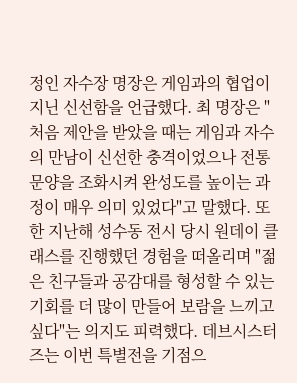정인 자수장 명장은 게임과의 협업이 지닌 신선함을 언급했다. 최 명장은 "처음 제안을 받았을 때는 게임과 자수의 만남이 신선한 충격이었으나 전통 문양을 조화시켜 완성도를 높이는 과정이 매우 의미 있었다"고 말했다. 또한 지난해 성수동 전시 당시 원데이 클래스를 진행했던 경험을 떠올리며 "젊은 친구들과 공감대를 형성할 수 있는 기회를 더 많이 만들어 보람을 느끼고 싶다"는 의지도 피력했다. 데브시스터즈는 이번 특별전을 기점으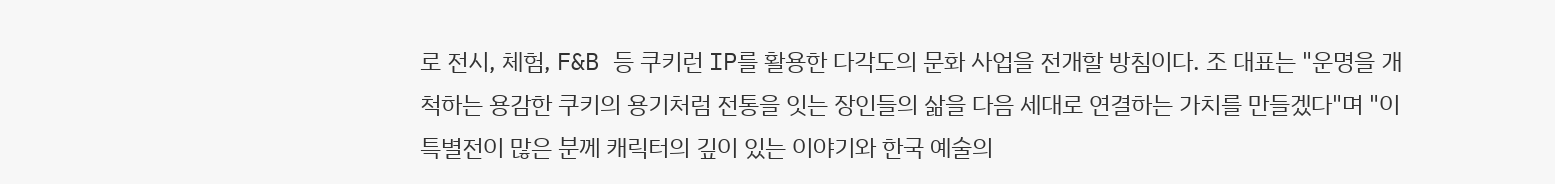로 전시, 체험, F&B 등 쿠키런 IP를 활용한 다각도의 문화 사업을 전개할 방침이다. 조 대표는 "운명을 개척하는 용감한 쿠키의 용기처럼 전통을 잇는 장인들의 삶을 다음 세대로 연결하는 가치를 만들겠다"며 "이 특별전이 많은 분께 캐릭터의 깊이 있는 이야기와 한국 예술의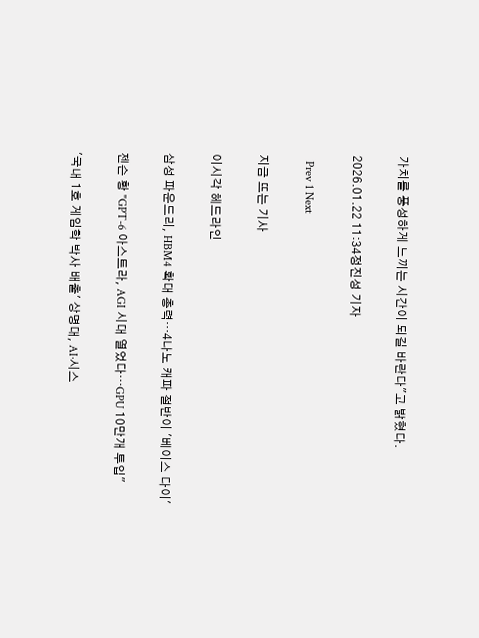가치를 풍성하게 느끼는 시간이 되길 바란다"고 밝혔다.

2026.01.22 11:34정진성 기자

  Prev 1 Next

지금 뜨는 기사

이시각 헤드라인

삼성 파운드리, HBM4 확대 총력…4나노 캐파 절반이 '베이스 다이'

젠슨 황 "GPT-6 아스트라, AGI 시대 열었다…GPU 10만개 투입"

'국내 1호 게임학 박사 배출' 상명대, AI·시스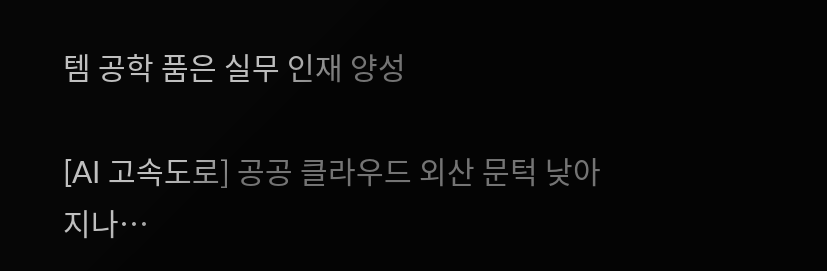템 공학 품은 실무 인재 양성

[AI 고속도로] 공공 클라우드 외산 문턱 낮아지나…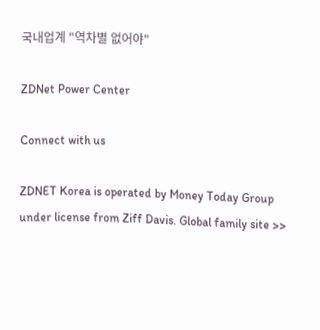국내업계 "역차별 없어야"

ZDNet Power Center

Connect with us

ZDNET Korea is operated by Money Today Group under license from Ziff Davis. Global family site >>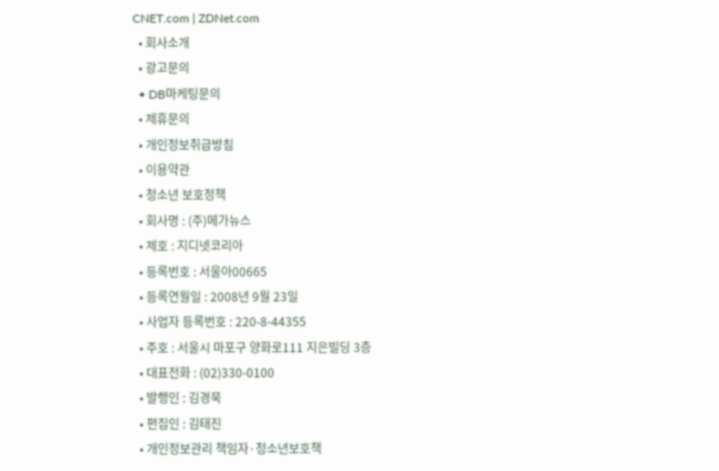CNET.com | ZDNet.com
  • 회사소개
  • 광고문의
  • DB마케팅문의
  • 제휴문의
  • 개인정보취급방침
  • 이용약관
  • 청소년 보호정책
  • 회사명 : (주)메가뉴스
  • 제호 : 지디넷코리아
  • 등록번호 : 서울아00665
  • 등록연월일 : 2008년 9월 23일
  • 사업자 등록번호 : 220-8-44355
  • 주호 : 서울시 마포구 양화로111 지은빌딩 3층
  • 대표전화 : (02)330-0100
  • 발행인 : 김경묵
  • 편집인 : 김태진
  • 개인정보관리 책임자·청소년보호책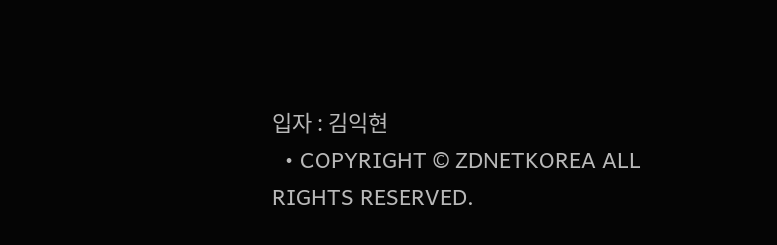입자 : 김익현
  • COPYRIGHT © ZDNETKOREA ALL RIGHTS RESERVED.